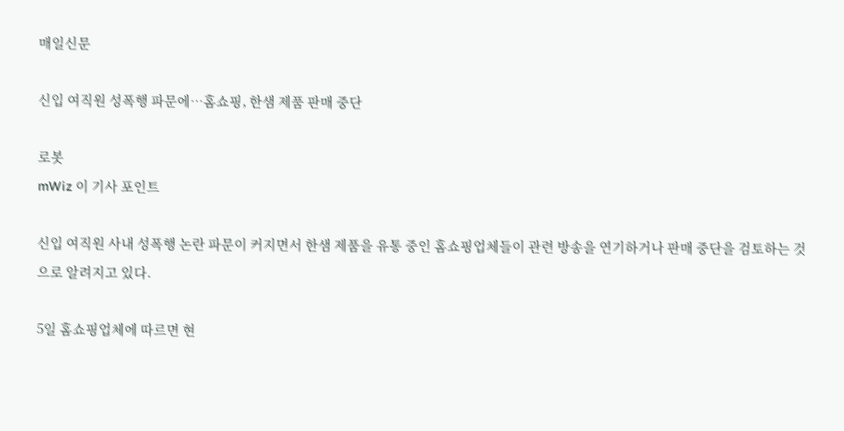매일신문

신입 여직원 성폭행 파문에…홈쇼핑, 한샘 제품 판매 중단

로봇
mWiz 이 기사 포인트

신입 여직원 사내 성폭행 논란 파문이 커지면서 한샘 제품을 유통 중인 홈쇼핑업체들이 관련 방송을 연기하거나 판매 중단을 검토하는 것으로 알려지고 있다.

5일 홈쇼핑업체에 따르면 현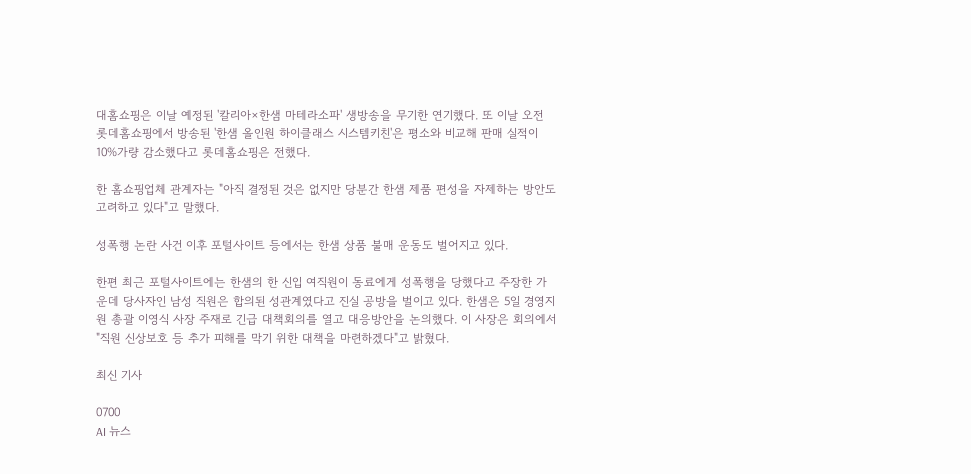대홈쇼핑은 이날 예정된 '칼리아×한샘 마테라소파' 생방송을 무기한 연기했다. 또 이날 오전 롯데홈쇼핑에서 방송된 '한샘 올인원 하이클래스 시스템키친'은 평소와 비교해 판매 실적이 10%가량 감소했다고 롯데홈쇼핑은 전했다.

한 홈쇼핑업체 관계자는 "아직 결정된 것은 없지만 당분간 한샘 제품 편성을 자제하는 방안도 고려하고 있다"고 말했다.

성폭행 논란 사건 이후 포털사이트 등에서는 한샘 상품 불매 운동도 벌어지고 있다.

한편 최근 포털사이트에는 한샘의 한 신입 여직원이 동료에게 성폭행을 당했다고 주장한 가운데 당사자인 남성 직원은 합의된 성관계였다고 진실 공방을 벌이고 있다. 한샘은 5일 경영지원 총괄 이영식 사장 주재로 긴급 대책회의를 열고 대응방안을 논의했다. 이 사장은 회의에서 "직원 신상보호 등 추가 피해를 막기 위한 대책을 마련하겠다"고 밝혔다.

최신 기사

0700
AI 뉴스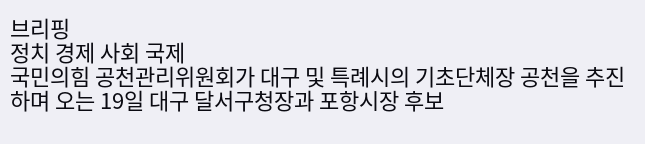브리핑
정치 경제 사회 국제
국민의힘 공천관리위원회가 대구 및 특례시의 기초단체장 공천을 추진하며 오는 19일 대구 달서구청장과 포항시장 후보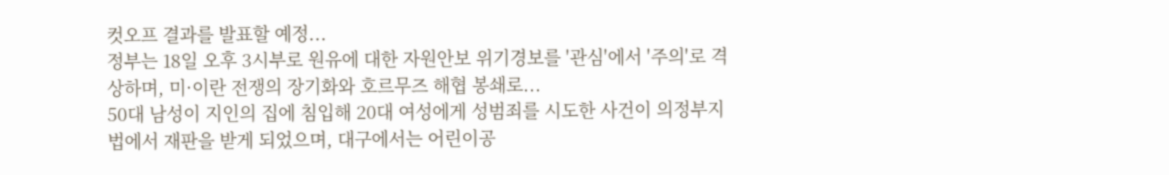컷오프 결과를 발표할 예정...
정부는 18일 오후 3시부로 원유에 대한 자원안보 위기경보를 '관심'에서 '주의'로 격상하며, 미·이란 전쟁의 장기화와 호르무즈 해협 봉쇄로...
50대 남성이 지인의 집에 침입해 20대 여성에게 성범죄를 시도한 사건이 의정부지법에서 재판을 받게 되었으며, 대구에서는 어린이공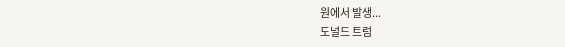원에서 발생...
도널드 트럼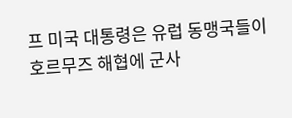프 미국 대통령은 유럽 동맹국들이 호르무즈 해협에 군사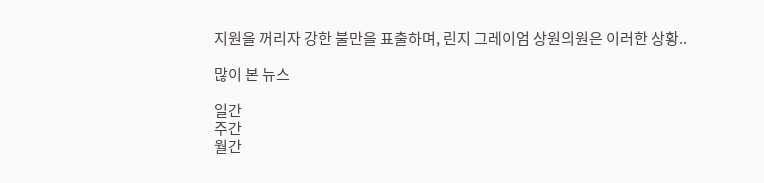지원을 꺼리자 강한 불만을 표출하며, 린지 그레이엄 상원의원은 이러한 상황..

많이 본 뉴스

일간
주간
월간